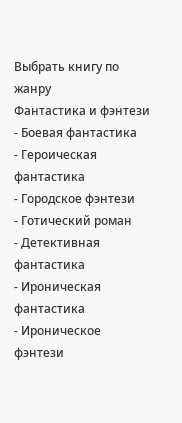Выбрать книгу по жанру
Фантастика и фэнтези
- Боевая фантастика
- Героическая фантастика
- Городское фэнтези
- Готический роман
- Детективная фантастика
- Ироническая фантастика
- Ироническое фэнтези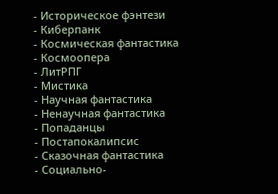- Историческое фэнтези
- Киберпанк
- Космическая фантастика
- Космоопера
- ЛитРПГ
- Мистика
- Научная фантастика
- Ненаучная фантастика
- Попаданцы
- Постапокалипсис
- Сказочная фантастика
- Социально-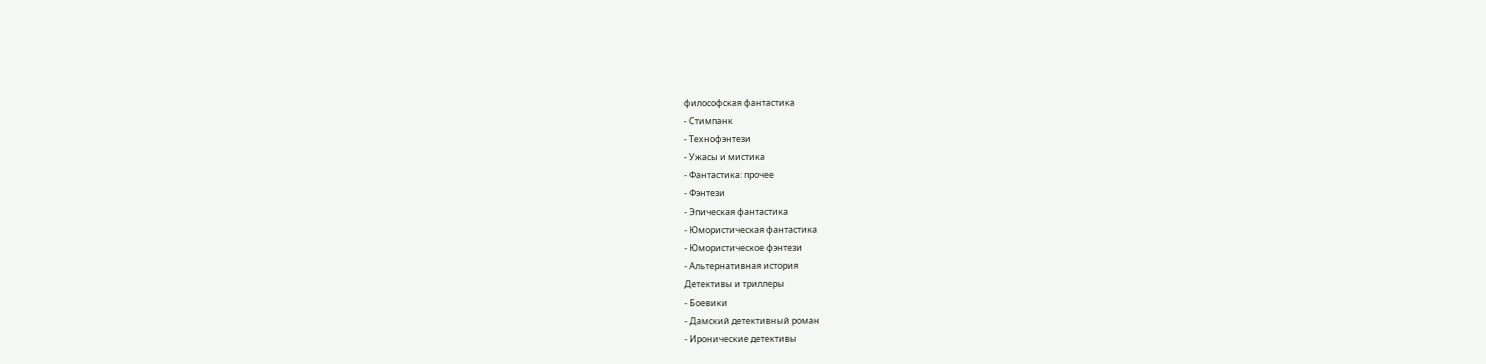философская фантастика
- Стимпанк
- Технофэнтези
- Ужасы и мистика
- Фантастика: прочее
- Фэнтези
- Эпическая фантастика
- Юмористическая фантастика
- Юмористическое фэнтези
- Альтернативная история
Детективы и триллеры
- Боевики
- Дамский детективный роман
- Иронические детективы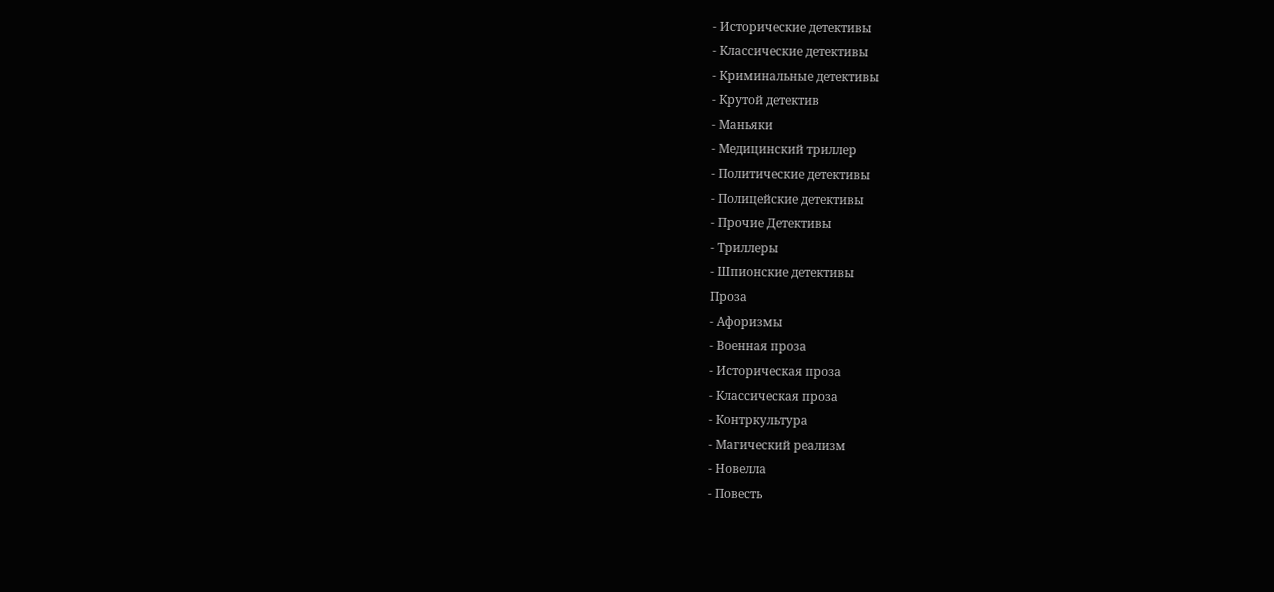- Исторические детективы
- Классические детективы
- Криминальные детективы
- Крутой детектив
- Маньяки
- Медицинский триллер
- Политические детективы
- Полицейские детективы
- Прочие Детективы
- Триллеры
- Шпионские детективы
Проза
- Афоризмы
- Военная проза
- Историческая проза
- Классическая проза
- Контркультура
- Магический реализм
- Новелла
- Повесть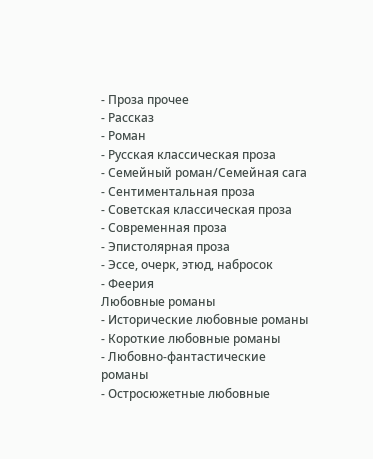- Проза прочее
- Рассказ
- Роман
- Русская классическая проза
- Семейный роман/Семейная сага
- Сентиментальная проза
- Советская классическая проза
- Современная проза
- Эпистолярная проза
- Эссе, очерк, этюд, набросок
- Феерия
Любовные романы
- Исторические любовные романы
- Короткие любовные романы
- Любовно-фантастические романы
- Остросюжетные любовные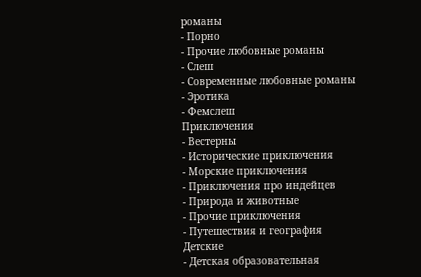романы
- Порно
- Прочие любовные романы
- Слеш
- Современные любовные романы
- Эротика
- Фемслеш
Приключения
- Вестерны
- Исторические приключения
- Морские приключения
- Приключения про индейцев
- Природа и животные
- Прочие приключения
- Путешествия и география
Детские
- Детская образовательная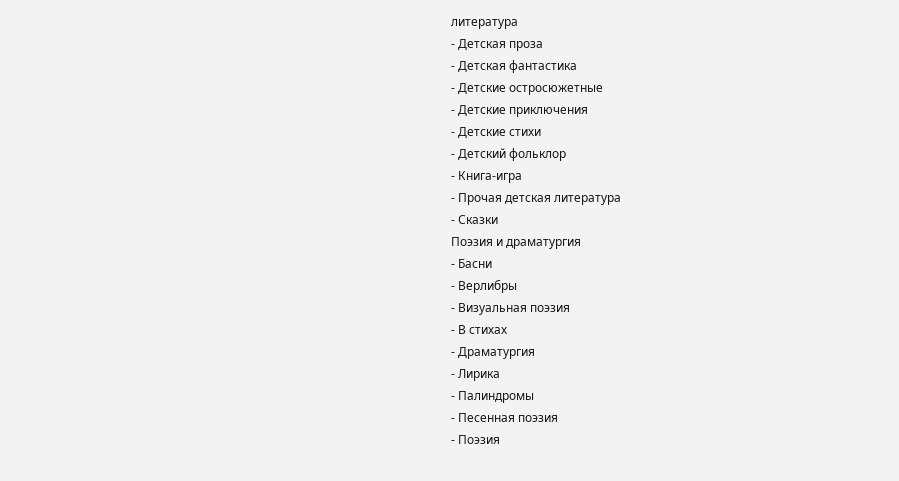литература
- Детская проза
- Детская фантастика
- Детские остросюжетные
- Детские приключения
- Детские стихи
- Детский фольклор
- Книга-игра
- Прочая детская литература
- Сказки
Поэзия и драматургия
- Басни
- Верлибры
- Визуальная поэзия
- В стихах
- Драматургия
- Лирика
- Палиндромы
- Песенная поэзия
- Поэзия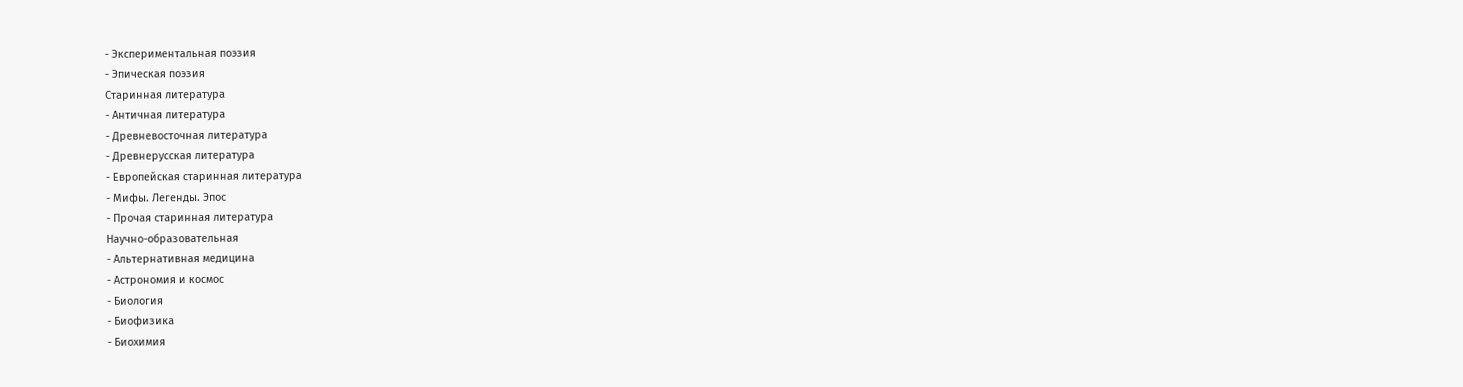- Экспериментальная поэзия
- Эпическая поэзия
Старинная литература
- Античная литература
- Древневосточная литература
- Древнерусская литература
- Европейская старинная литература
- Мифы. Легенды. Эпос
- Прочая старинная литература
Научно-образовательная
- Альтернативная медицина
- Астрономия и космос
- Биология
- Биофизика
- Биохимия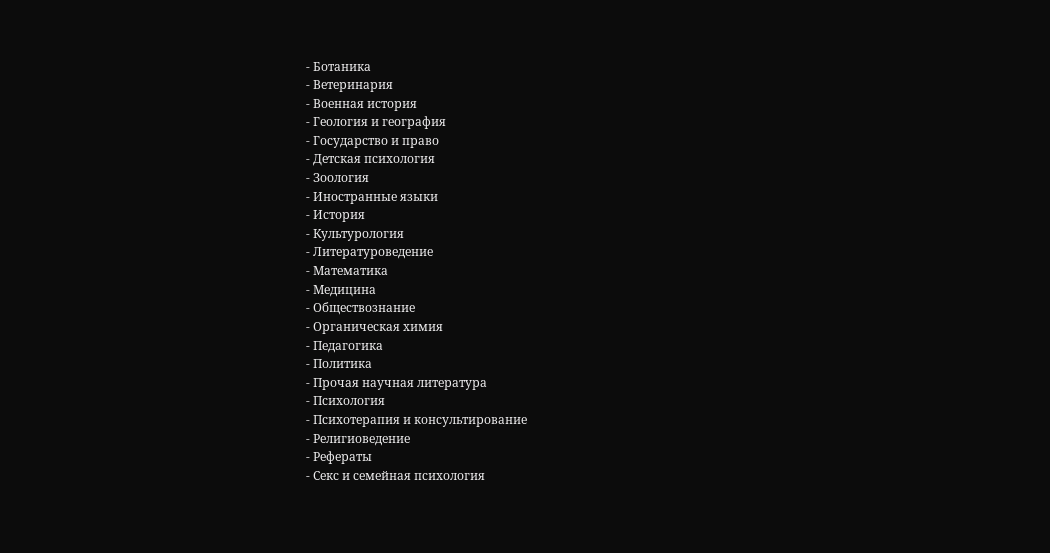- Ботаника
- Ветеринария
- Военная история
- Геология и география
- Государство и право
- Детская психология
- Зоология
- Иностранные языки
- История
- Культурология
- Литературоведение
- Математика
- Медицина
- Обществознание
- Органическая химия
- Педагогика
- Политика
- Прочая научная литература
- Психология
- Психотерапия и консультирование
- Религиоведение
- Рефераты
- Секс и семейная психология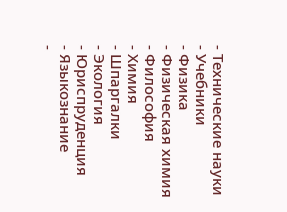- Технические науки
- Учебники
- Физика
- Физическая химия
- Философия
- Химия
- Шпаргалки
- Экология
- Юриспруденция
- Языкознание
-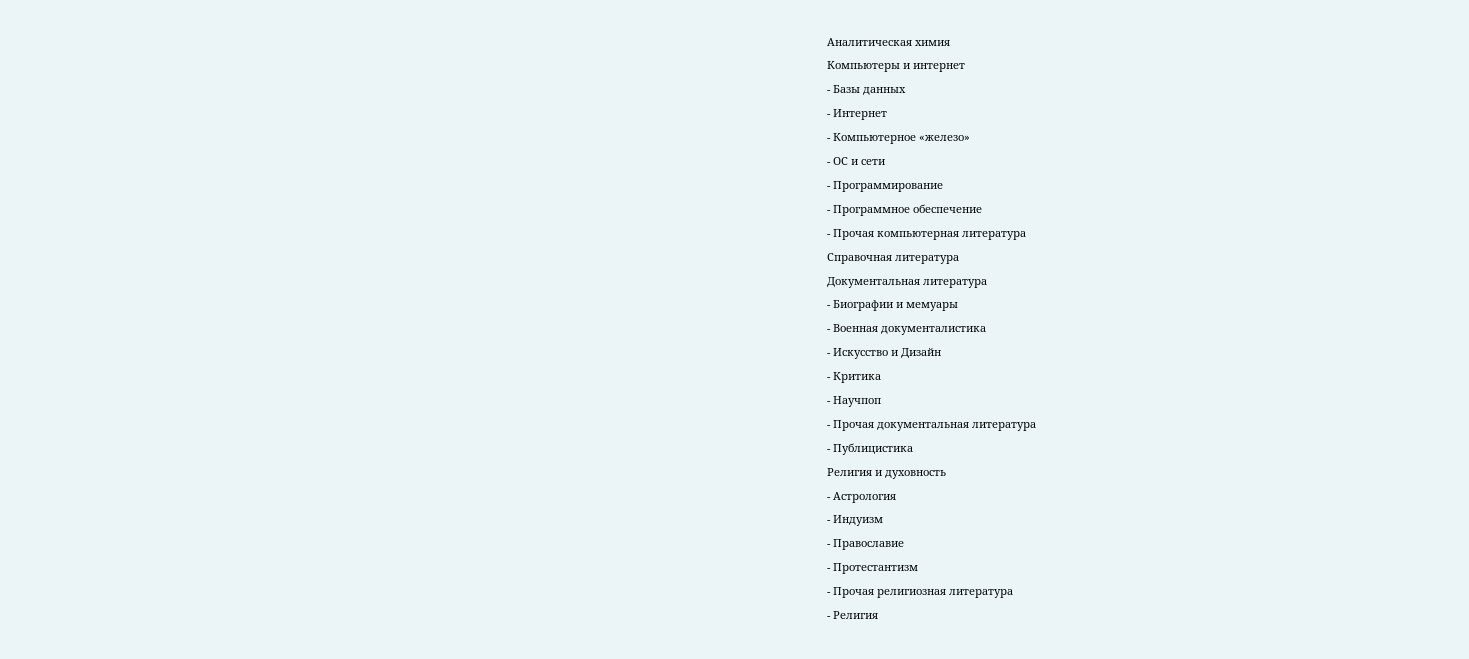Аналитическая химия
Компьютеры и интернет
- Базы данных
- Интернет
- Компьютерное «железо»
- ОС и сети
- Программирование
- Программное обеспечение
- Прочая компьютерная литература
Справочная литература
Документальная литература
- Биографии и мемуары
- Военная документалистика
- Искусство и Дизайн
- Критика
- Научпоп
- Прочая документальная литература
- Публицистика
Религия и духовность
- Астрология
- Индуизм
- Православие
- Протестантизм
- Прочая религиозная литература
- Религия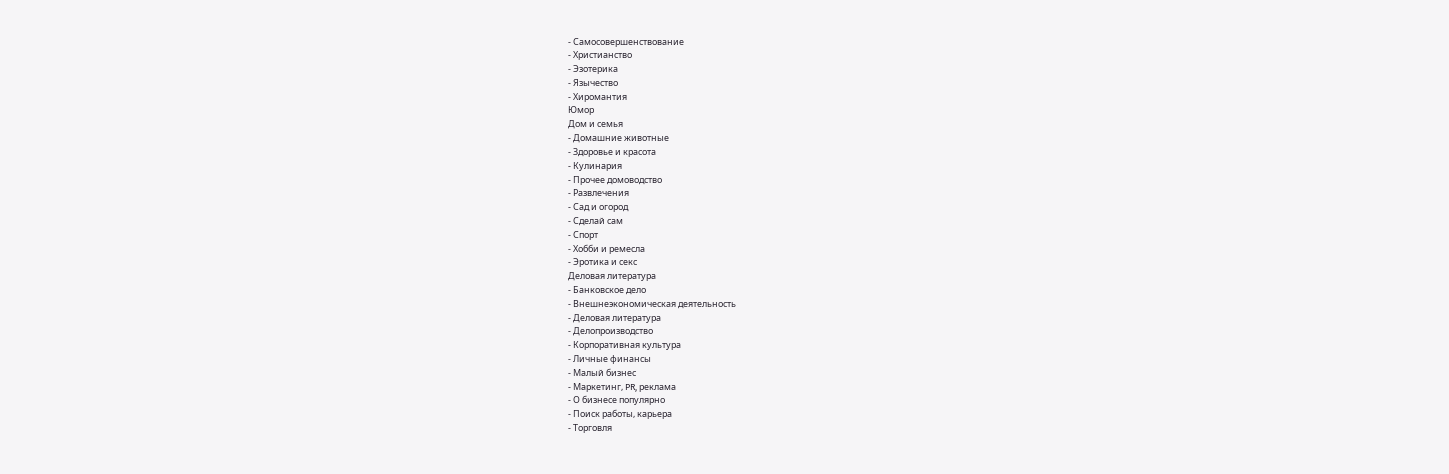- Самосовершенствование
- Христианство
- Эзотерика
- Язычество
- Хиромантия
Юмор
Дом и семья
- Домашние животные
- Здоровье и красота
- Кулинария
- Прочее домоводство
- Развлечения
- Сад и огород
- Сделай сам
- Спорт
- Хобби и ремесла
- Эротика и секс
Деловая литература
- Банковское дело
- Внешнеэкономическая деятельность
- Деловая литература
- Делопроизводство
- Корпоративная культура
- Личные финансы
- Малый бизнес
- Маркетинг, PR, реклама
- О бизнесе популярно
- Поиск работы, карьера
- Торговля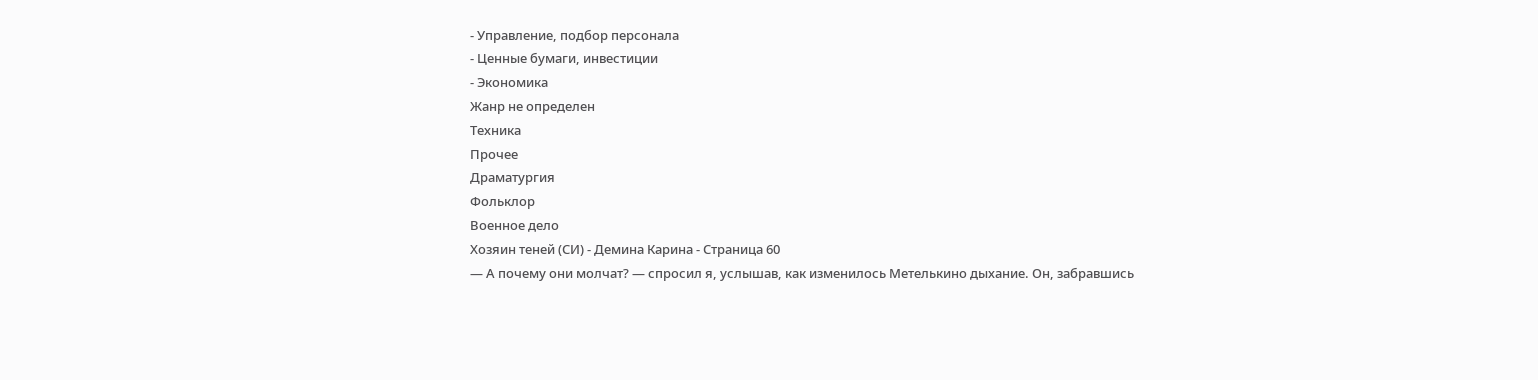- Управление, подбор персонала
- Ценные бумаги, инвестиции
- Экономика
Жанр не определен
Техника
Прочее
Драматургия
Фольклор
Военное дело
Хозяин теней (СИ) - Демина Карина - Страница 60
— А почему они молчат? — спросил я, услышав, как изменилось Метелькино дыхание. Он, забравшись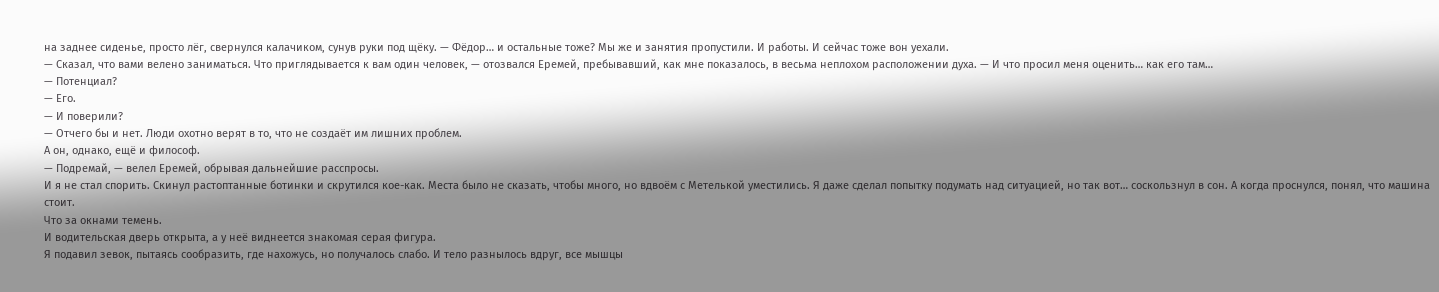на заднее сиденье, просто лёг, свернулся калачиком, сунув руки под щёку. — Фёдор… и остальные тоже? Мы же и занятия пропустили. И работы. И сейчас тоже вон уехали.
— Сказал, что вами велено заниматься. Что приглядывается к вам один человек, — отозвался Еремей, пребывавший, как мне показалось, в весьма неплохом расположении духа. — И что просил меня оценить… как его там…
— Потенциал?
— Его.
— И поверили?
— Отчего бы и нет. Люди охотно верят в то, что не создаёт им лишних проблем.
А он, однако, ещё и философ.
— Подремай, — велел Еремей, обрывая дальнейшие расспросы.
И я не стал спорить. Скинул растоптанные ботинки и скрутился кое-как. Места было не сказать, чтобы много, но вдвоём с Метелькой уместились. Я даже сделал попытку подумать над ситуацией, но так вот… соскользнул в сон. А когда проснулся, понял, что машина стоит.
Что за окнами темень.
И водительская дверь открыта, а у неё виднеется знакомая серая фигура.
Я подавил зевок, пытаясь сообразить, где нахожусь, но получалось слабо. И тело разнылось вдруг, все мышцы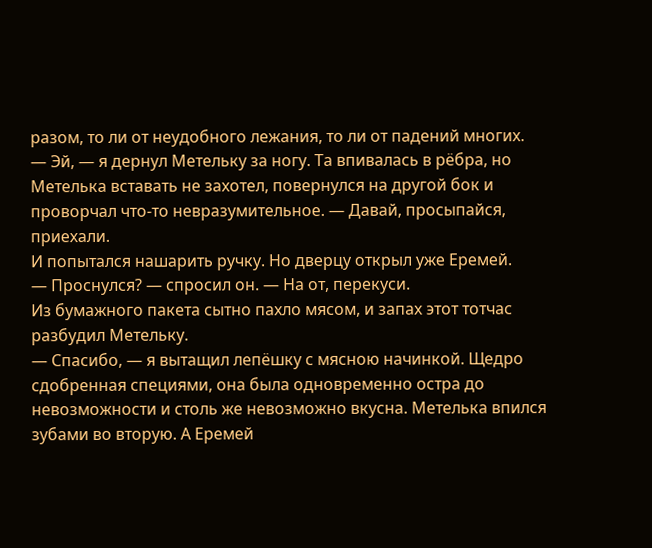разом, то ли от неудобного лежания, то ли от падений многих.
— Эй, — я дернул Метельку за ногу. Та впивалась в рёбра, но Метелька вставать не захотел, повернулся на другой бок и проворчал что-то невразумительное. — Давай, просыпайся, приехали.
И попытался нашарить ручку. Но дверцу открыл уже Еремей.
— Проснулся? — спросил он. — На от, перекуси.
Из бумажного пакета сытно пахло мясом, и запах этот тотчас разбудил Метельку.
— Спасибо, — я вытащил лепёшку с мясною начинкой. Щедро сдобренная специями, она была одновременно остра до невозможности и столь же невозможно вкусна. Метелька впился зубами во вторую. А Еремей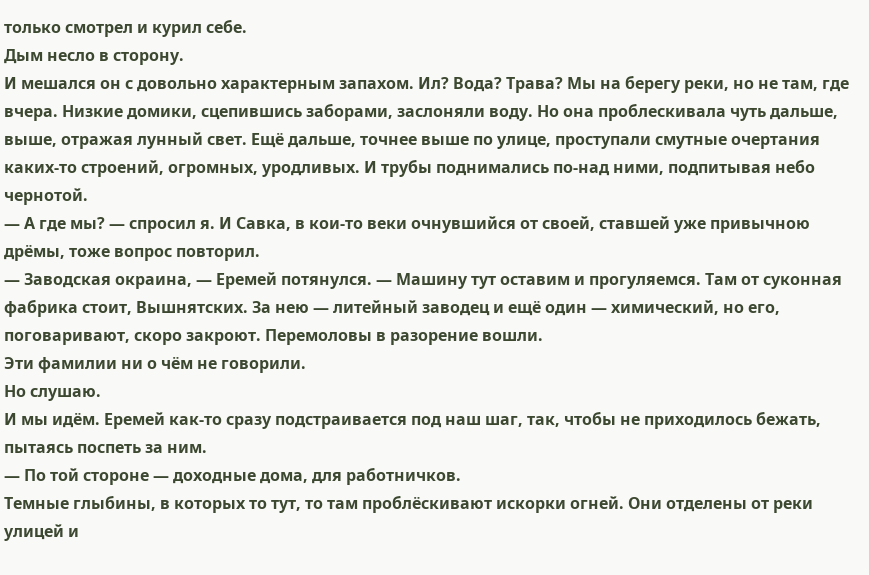только смотрел и курил себе.
Дым несло в сторону.
И мешался он с довольно характерным запахом. Ил? Вода? Трава? Мы на берегу реки, но не там, где вчера. Низкие домики, сцепившись заборами, заслоняли воду. Но она проблескивала чуть дальше, выше, отражая лунный свет. Ещё дальше, точнее выше по улице, проступали смутные очертания каких-то строений, огромных, уродливых. И трубы поднимались по-над ними, подпитывая небо чернотой.
— А где мы? — спросил я. И Савка, в кои-то веки очнувшийся от своей, ставшей уже привычною дрёмы, тоже вопрос повторил.
— Заводская окраина, — Еремей потянулся. — Машину тут оставим и прогуляемся. Там от суконная фабрика стоит, Вышнятских. За нею — литейный заводец и ещё один — химический, но его, поговаривают, скоро закроют. Перемоловы в разорение вошли.
Эти фамилии ни о чём не говорили.
Но слушаю.
И мы идём. Еремей как-то сразу подстраивается под наш шаг, так, чтобы не приходилось бежать, пытаясь поспеть за ним.
— По той стороне — доходные дома, для работничков.
Темные глыбины, в которых то тут, то там проблёскивают искорки огней. Они отделены от реки улицей и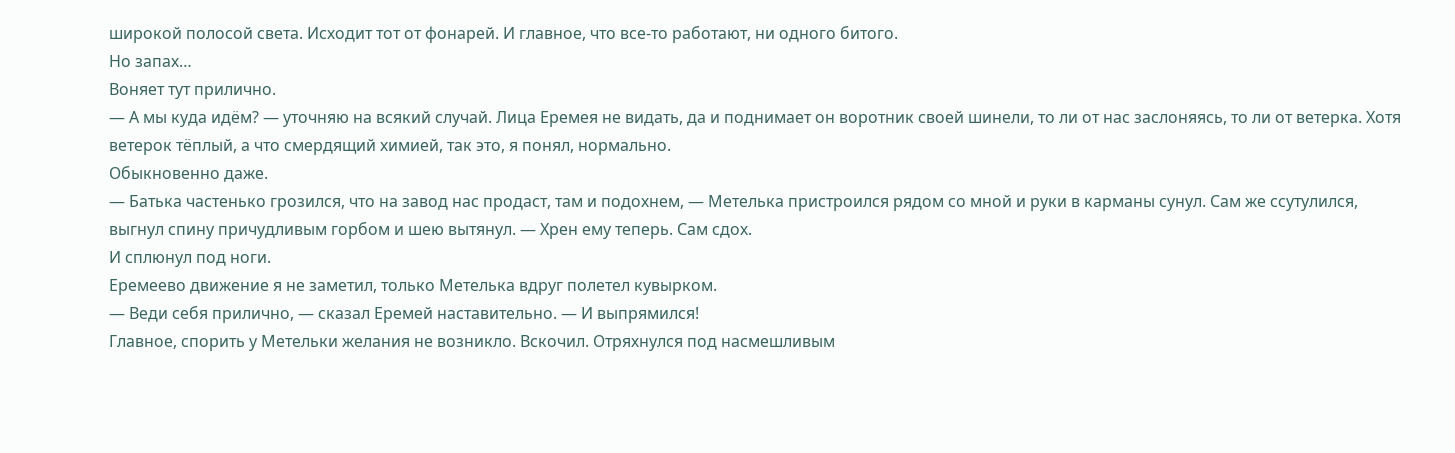широкой полосой света. Исходит тот от фонарей. И главное, что все-то работают, ни одного битого.
Но запах…
Воняет тут прилично.
— А мы куда идём? — уточняю на всякий случай. Лица Еремея не видать, да и поднимает он воротник своей шинели, то ли от нас заслоняясь, то ли от ветерка. Хотя ветерок тёплый, а что смердящий химией, так это, я понял, нормально.
Обыкновенно даже.
— Батька частенько грозился, что на завод нас продаст, там и подохнем, — Метелька пристроился рядом со мной и руки в карманы сунул. Сам же ссутулился, выгнул спину причудливым горбом и шею вытянул. — Хрен ему теперь. Сам сдох.
И сплюнул под ноги.
Еремеево движение я не заметил, только Метелька вдруг полетел кувырком.
— Веди себя прилично, — сказал Еремей наставительно. — И выпрямился!
Главное, спорить у Метельки желания не возникло. Вскочил. Отряхнулся под насмешливым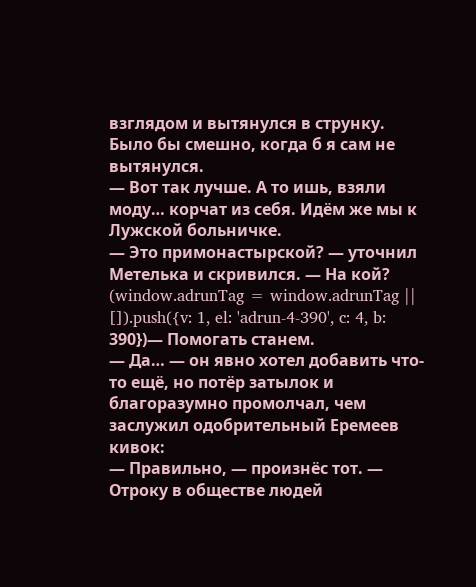взглядом и вытянулся в струнку. Было бы смешно, когда б я сам не вытянулся.
— Вот так лучше. А то ишь, взяли моду… корчат из себя. Идём же мы к Лужской больничке.
— Это примонастырской? — уточнил Метелька и скривился. — На кой?
(window.adrunTag = window.adrunTag || []).push({v: 1, el: 'adrun-4-390', c: 4, b: 390})— Помогать станем.
— Да… — он явно хотел добавить что-то ещё, но потёр затылок и благоразумно промолчал, чем заслужил одобрительный Еремеев кивок:
— Правильно, — произнёс тот. — Отроку в обществе людей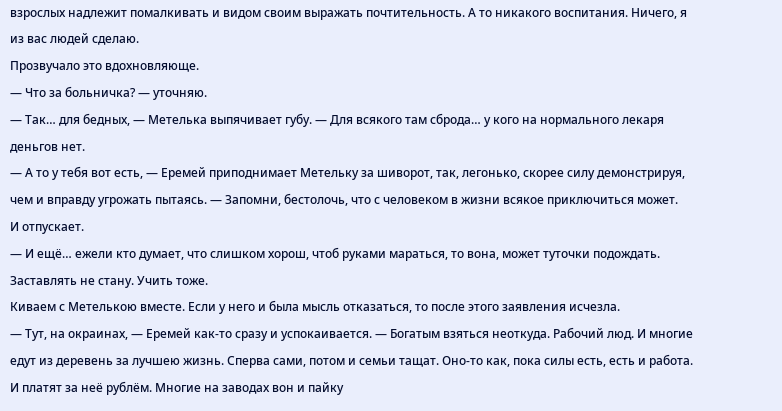взрослых надлежит помалкивать и видом своим выражать почтительность. А то никакого воспитания. Ничего, я из вас людей сделаю.
Прозвучало это вдохновляюще.
— Что за больничка? — уточняю.
— Так… для бедных, — Метелька выпячивает губу. — Для всякого там сброда… у кого на нормального лекаря деньгов нет.
— А то у тебя вот есть, — Еремей приподнимает Метельку за шиворот, так, легонько, скорее силу демонстрируя, чем и вправду угрожать пытаясь. — Запомни, бестолочь, что с человеком в жизни всякое приключиться может.
И отпускает.
— И ещё… ежели кто думает, что слишком хорош, чтоб руками мараться, то вона, может туточки подождать. Заставлять не стану. Учить тоже.
Киваем с Метелькою вместе. Если у него и была мысль отказаться, то после этого заявления исчезла.
— Тут, на окраинах, — Еремей как-то сразу и успокаивается. — Богатым взяться неоткуда. Рабочий люд. И многие едут из деревень за лучшею жизнь. Сперва сами, потом и семьи тащат. Оно-то как, пока силы есть, есть и работа. И платят за неё рублём. Многие на заводах вон и пайку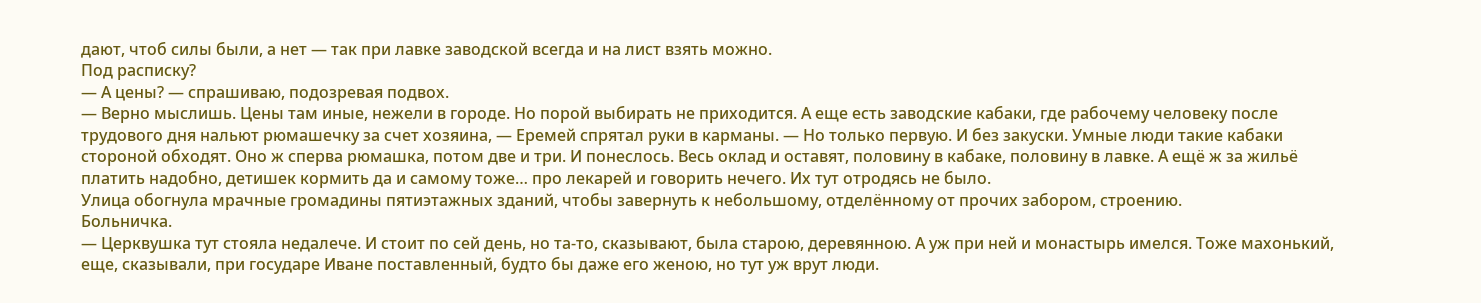дают, чтоб силы были, а нет — так при лавке заводской всегда и на лист взять можно.
Под расписку?
— А цены? — спрашиваю, подозревая подвох.
— Верно мыслишь. Цены там иные, нежели в городе. Но порой выбирать не приходится. А еще есть заводские кабаки, где рабочему человеку после трудового дня нальют рюмашечку за счет хозяина, — Еремей спрятал руки в карманы. — Но только первую. И без закуски. Умные люди такие кабаки стороной обходят. Оно ж сперва рюмашка, потом две и три. И понеслось. Весь оклад и оставят, половину в кабаке, половину в лавке. А ещё ж за жильё платить надобно, детишек кормить да и самому тоже… про лекарей и говорить нечего. Их тут отродясь не было.
Улица обогнула мрачные громадины пятиэтажных зданий, чтобы завернуть к небольшому, отделённому от прочих забором, строению.
Больничка.
— Церквушка тут стояла недалече. И стоит по сей день, но та-то, сказывают, была старою, деревянною. А уж при ней и монастырь имелся. Тоже махонький, еще, сказывали, при государе Иване поставленный, будто бы даже его женою, но тут уж врут люди.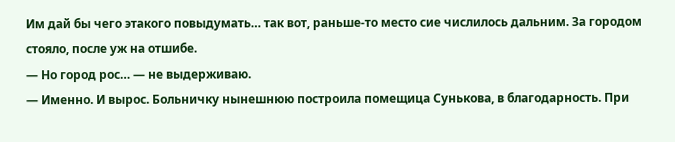Им дай бы чего этакого повыдумать… так вот, раньше-то место сие числилось дальним. За городом стояло, после уж на отшибе.
— Но город рос… — не выдерживаю.
— Именно. И вырос. Больничку нынешнюю построила помещица Сунькова, в благодарность. При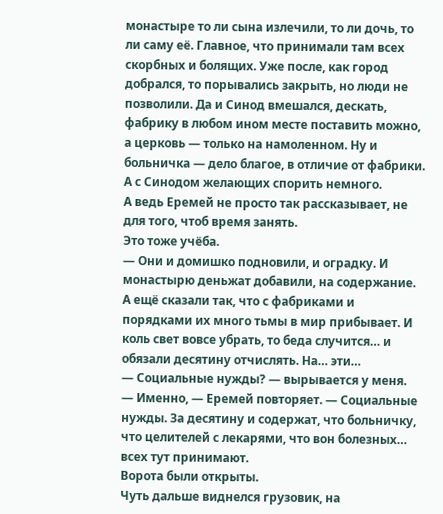монастыре то ли сына излечили, то ли дочь, то ли саму её. Главное, что принимали там всех скорбных и болящих. Уже после, как город добрался, то порывались закрыть, но люди не позволили. Да и Синод вмешался, дескать, фабрику в любом ином месте поставить можно, а церковь — только на намоленном. Ну и больничка — дело благое, в отличие от фабрики. А с Синодом желающих спорить немного.
А ведь Еремей не просто так рассказывает, не для того, чтоб время занять.
Это тоже учёба.
— Они и домишко подновили, и оградку. И монастырю деньжат добавили, на содержание. А ещё сказали так, что с фабриками и порядками их много тьмы в мир прибывает. И коль свет вовсе убрать, то беда случится… и обязали десятину отчислять. На… эти…
— Социальные нужды? — вырывается у меня.
— Именно, — Еремей повторяет. — Социальные нужды. За десятину и содержат, что больничку, что целителей с лекарями, что вон болезных… всех тут принимают.
Ворота были открыты.
Чуть дальше виднелся грузовик, на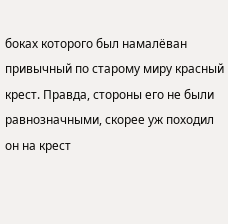боках которого был намалёван привычный по старому миру красный крест. Правда, стороны его не были равнозначными, скорее уж походил он на крест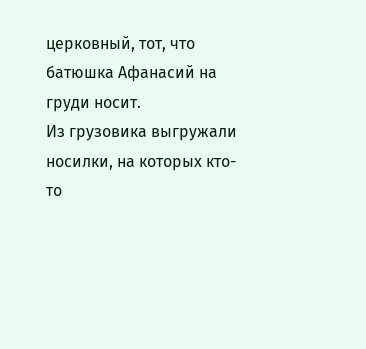церковный, тот, что батюшка Афанасий на груди носит.
Из грузовика выгружали носилки, на которых кто-то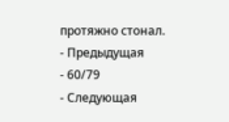протяжно стонал.
- Предыдущая
- 60/79
- Следующая